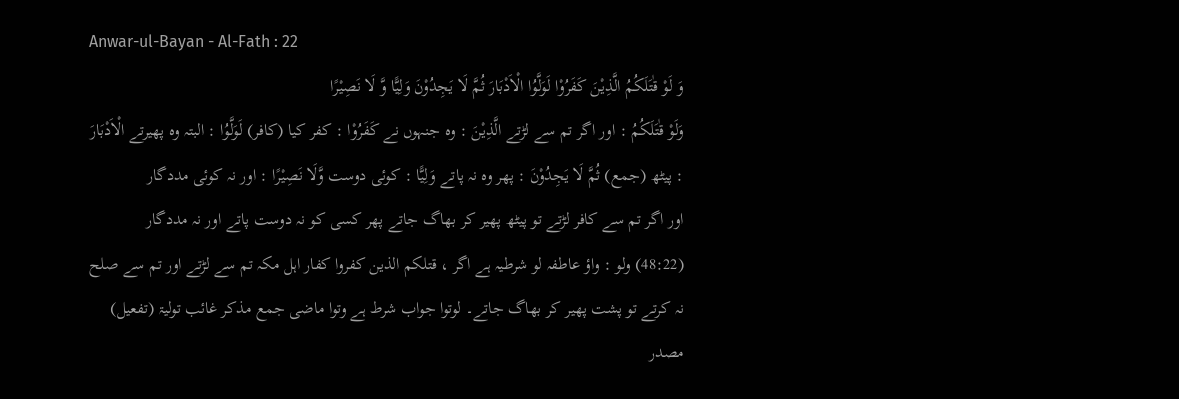Anwar-ul-Bayan - Al-Fath : 22
وَ لَوْ قٰتَلَكُمُ الَّذِیْنَ كَفَرُوْا لَوَلَّوُا الْاَدْبَارَ ثُمَّ لَا یَجِدُوْنَ وَلِیًّا وَّ لَا نَصِیْرًا
وَلَوْ قٰتَلَكُمُ : اور اگر تم سے لڑتے الَّذِيْنَ : وہ جنہوں نے كَفَرُوْا : کفر کیا (کافر) لَوَلَّوُا : البتہ وہ پھیرتے الْاَدْبَارَ : پیٹھ (جمع) ثُمَّ لَا يَجِدُوْنَ : پھر وہ نہ پاتے وَلِيًّا : کوئی دوست وَّلَا نَصِيْرًا : اور نہ کوئی مددگار
اور اگر تم سے کافر لڑتے تو پیٹھ پھیر کر بھاگ جاتے پھر کسی کو نہ دوست پاتے اور نہ مددگار
(48:22) ولو : واؤ عاطفہ لو شرطیہ ہے اگر ، قتلکم الذین کفروا کفار اہل مکہ تم سے لڑتے اور تم سے صلح نہ کرتے تو پشت پھیر کر بھاگ جاتے۔ لوتوا جواب شرط ہے وتوا ماضی جمع مذکر غائب تولیۃ (تفعیل) مصدر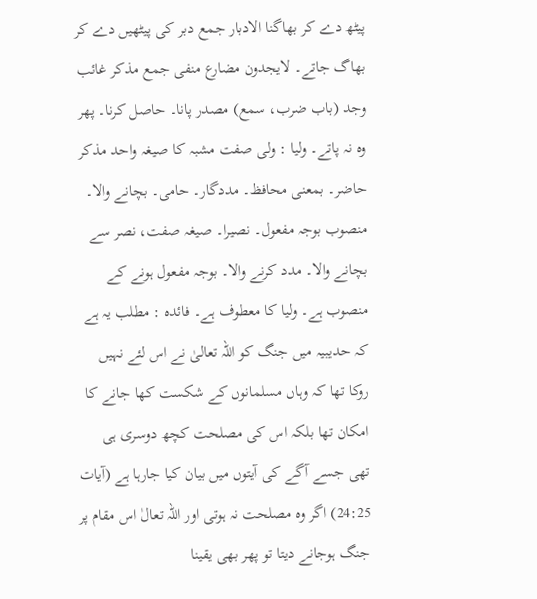پیٹھ دے کر بھاگنا الادبار جمع دبر کی پیٹھیں دے کر بھاگ جاتے۔ لایجدون مضارع منفی جمع مذکر غائب وجد (باب ضرب، سمع) مصدر پانا۔ حاصل کرنا۔ پھر وہ نہ پاتے۔ ولیا : ولی صفت مشبہ کا صیغہ واحد مذکر حاضر۔ بمعنی محافظ۔ مددگار۔ حامی۔ بچانے والا۔ منصوب بوجہ مفعول۔ نصیرا۔ صیغہ صفت، نصر سے بچانے والا۔ مدد کرنے والا۔ بوجہ مفعول ہونے کے منصوب ہے۔ ولیا کا معطوف ہے۔ فائدہ : مطلب یہ ہے کہ حدیبیہ میں جنگ کو اللہ تعالیٰ نے اس لئے نہیں روکا تھا کہ وہاں مسلمانوں کے شکست کھا جانے کا امکان تھا بلکہ اس کی مصلحت کچھ دوسری ہی تھی جسے آگے کی آیتوں میں بیان کیا جارہا ہے (آیات 24:25) اگر وہ مصلحت نہ ہوتی اور اللہ تعالٰ اس مقام پر جنگ ہوجانے دیتا تو پھر بھی یقینا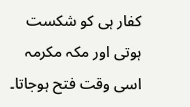کفار ہی کو شکست ہوتی اور مکہ مکرمہ اسی وقت فتح ہوجاتا۔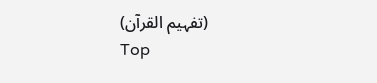(تفہیم القرآن)
Top